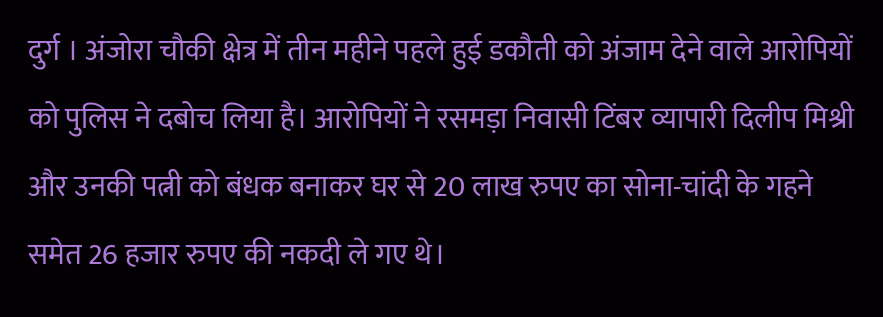दुर्ग । अंजोरा चौकी क्षेत्र में तीन महीने पहले हुई डकौती को अंजाम देने वाले आरोपियों को पुलिस ने दबोच लिया है। आरोपियों ने रसमड़ा निवासी टिंबर व्यापारी दिलीप मिश्री और उनकी पत्नी को बंधक बनाकर घर से 20 लाख रुपए का सोना-चांदी के गहने समेत 26 हजार रुपए की नकदी ले गए थे।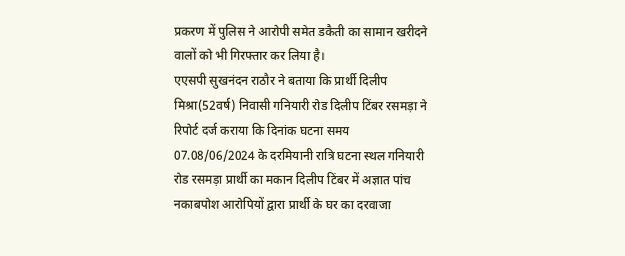प्रकरण में पुलिस ने आरोपी समेत डकैती का सामान खरीदने वालों को भी गिरफ्तार कर लिया है।
एएसपी सुखनंदन राठौर ने बताया कि प्रार्थी दिलीप मिश्रा(52वर्ष) निवासी गनियारी रोड दिलीप टिंबर रसमड़ा ने रिपोर्ट दर्ज कराया कि दिनांक घटना समय 07.08/06/2024 के दरमियानी रात्रि घटना स्थल गनियारी रोड रसमड़ा प्रार्थी का मकान दिलीप टिंबर में अज्ञात पांच नकाबपोश आरोपियों द्वारा प्रार्थी के घर का दरवाजा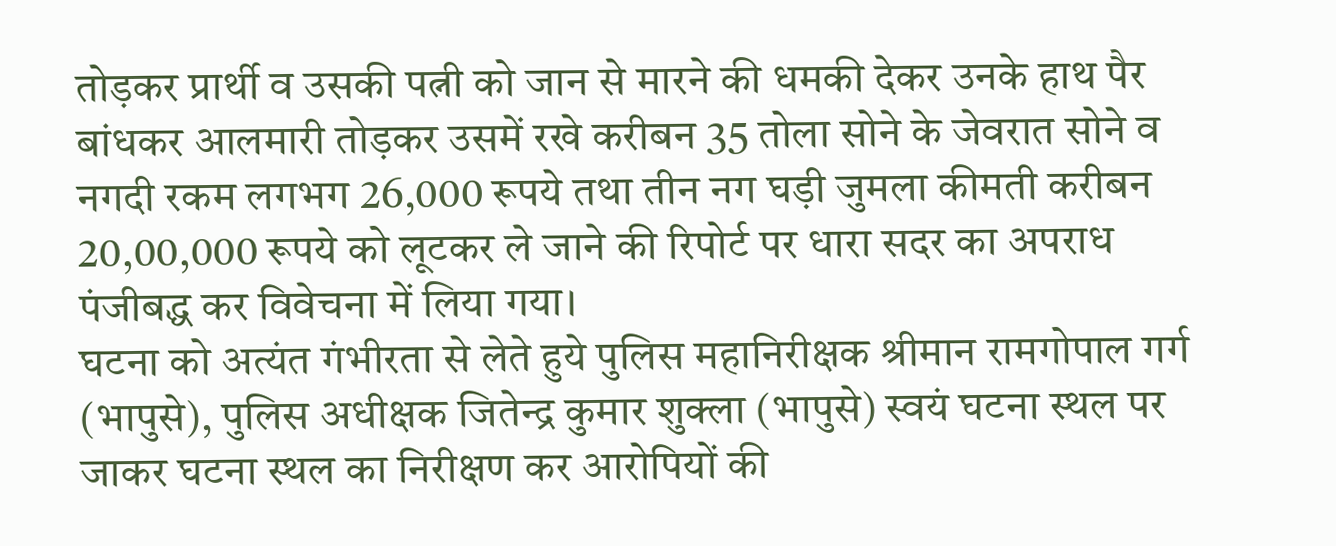तोड़कर प्रार्थी व उसकी पत्नी को जान से मारने की धमकी देकर उनके हाथ पैर बांधकर आलमारी तोड़कर उसमें रखे करीबन 35 तोला सोने के जेवरात सोने व नगदी रकम लगभग 26,000 रूपये तथा तीन नग घड़ी जुमला कीमती करीबन 20,00,000 रूपये को लूटकर ले जाने की रिपोर्ट पर धारा सदर का अपराध पंजीबद्ध कर विवेचना में लिया गया।
घटना को अत्यंत गंभीरता से लेते हुये पुलिस महानिरीक्षक श्रीमान रामगोपाल गर्ग (भापुसे), पुलिस अधीक्षक जितेन्द्र कुमार शुक्ला (भापुसे) स्वयं घटना स्थल पर जाकर घटना स्थल का निरीक्षण कर आरोपियों की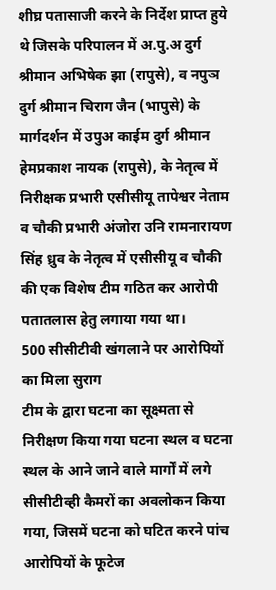शीघ्र पतासाजी करने के निर्देश प्राप्त हुये थे जिसके परिपालन में अ.पु.अ दुर्ग श्रीमान अभिषेक झा (रापुसे), व नपुञ दुर्ग श्रीमान चिराग जैन (भापुसे) के मार्गदर्शन में उपुअ काईम दुर्ग श्रीमान हेमप्रकाश नायक (रापुसे), के नेतृत्व में निरीक्षक प्रभारी एसीसीयू तापेश्वर नेताम व चौकी प्रभारी अंजोरा उनि रामनारायण सिंह ध्रुव के नेतृत्व में एसीसीयू व चौकी की एक विशेष टीम गठित कर आरोपी पतातलास हेतु लगाया गया था।
500 सीसीटीवी खंगलाने पर आरोपियों का मिला सुराग
टीम के द्वारा घटना का सूक्ष्मता से निरीक्षण किया गया घटना स्थल व घटना स्थल के आने जाने वाले मार्गों में लगे सीसीटीव्ही कैमरों का अवलोकन किया गया, जिसमें घटना को घटित करने पांच आरोपियों के फूटेज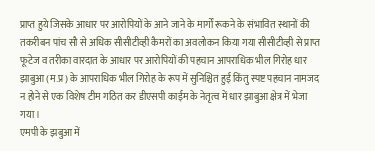प्राप्त हुये जिसके आधार पर आरोपियों के आने जाने के मार्गों रूकने के संभावित स्थानों की तकरीबन पांच सौ से अधिक सीसीटीव्ही कैमरों का अवलोकन किया गया सीसीटीव्ही से प्राप्त फूटेज व तरीका वारदात के आधार पर आरोपियों की पहचान आपराधिक भील गिरोह धार झाबुआ (म.प्र) के आपराधिक भील गिरोह के रूप में सुनिश्चित हुई किंतु स्पष्ट पहचान नामजद न होने से एक विशेष टीम गठित कर डीएसपी काईम के नेतृत्व में धार झाबुआ क्षेत्र में भेजा गया।
एमपी के झबुआ में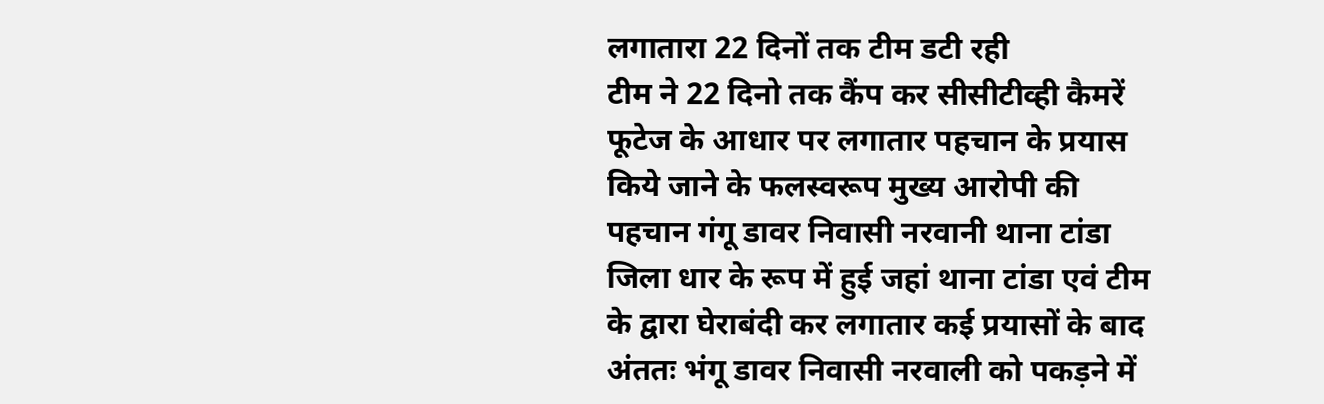लगातारा 22 दिनों तक टीम डटी रही
टीम ने 22 दिनो तक कैंप कर सीसीटीव्ही कैमरें फूटेज के आधार पर लगातार पहचान के प्रयास किये जाने के फलस्वरूप मुख्य आरोपी की पहचान गंगू डावर निवासी नरवानी थाना टांडा जिला धार के रूप में हुई जहां थाना टांडा एवं टीम के द्वारा घेराबंदी कर लगातार कई प्रयासों के बाद अंततः भंगू डावर निवासी नरवाली को पकड़ने में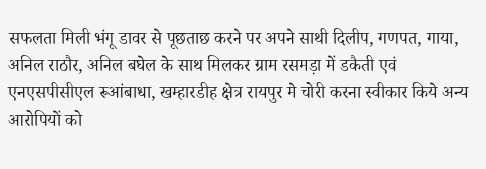सफलता मिली भंगू डावर से पूछताछ करने पर अपने साथी दिलीप, गणपत, गाया, अनिल राठौर, अनिल बघेल के साथ मिलकर ग्राम रसमड़ा में डकैती एवं एनएसपीसीएल रूआंबाधा, खम्हारडीह क्षेत्र रायपुर मे चोरी करना स्वीकार किये अन्य आरोपियों को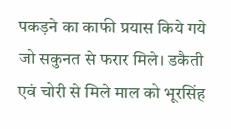पकड़ने का काफी प्रयास किये गये जो सकुनत से फरार मिले। डकैती एवं चोरी से मिले माल को भूरसिंह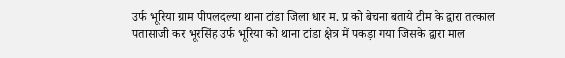उर्फ भूरिया ग्राम पीपलदल्या थाना टांडा जिला धार म. प्र को बेचना बताये टीम के द्वारा तत्काल पतासाजी कर भूरसिंह उर्फ भूरिया को थाना टांडा क्षेत्र में पकड़ा गया जिसके द्वारा माल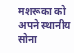मशरूका को अपने स्थानीय सोना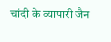चांदी के व्यापारी जैन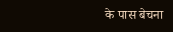के पास बेचना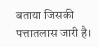बताया जिसकी पत्तातलास जारी है।